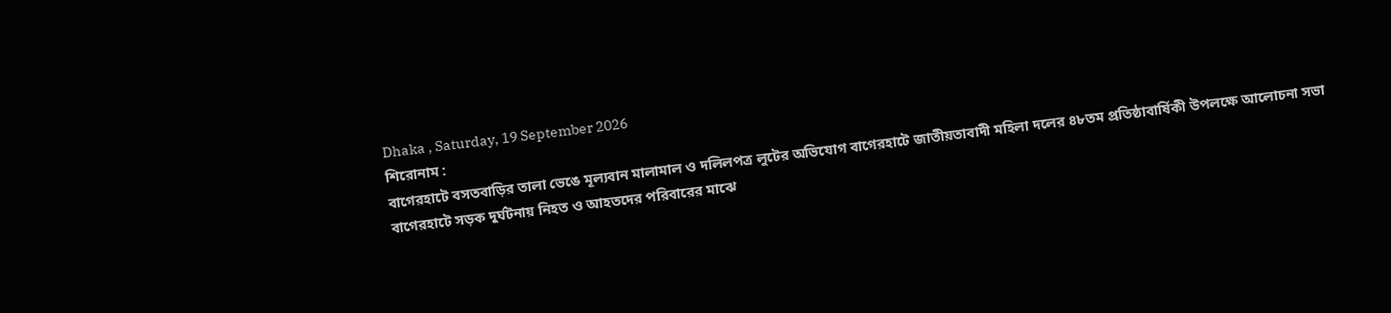Dhaka , Saturday, 19 September 2026
শিরোনাম :
বাগেরহাটে বসতবাড়ির তালা ভেঙে মূল্যবান মালামাল ও দলিলপত্র লুটের অভিযোগ বাগেরহাটে জাতীয়তাবাদী মহিলা দলের ৪৮তম প্রতিষ্ঠাবার্ষিকী উপলক্ষে আলোচনা সভা বাগেরহাটে সড়ক দুর্ঘটনায় নিহত ও আহতদের পরিবারের মাঝে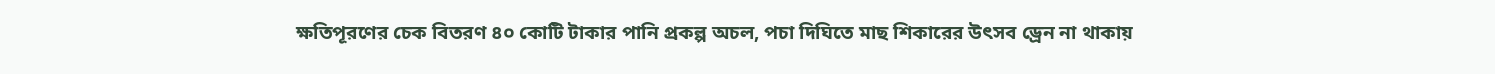ক্ষতিপূরণের চেক বিতরণ ৪০ কোটি টাকার পানি প্রকল্প অচল, পচা দিঘিতে মাছ শিকারের উৎসব ড্রেন না থাকায়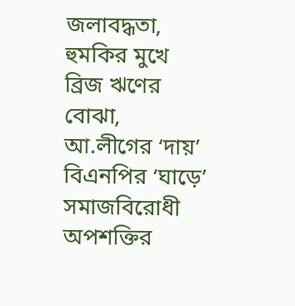জলাবদ্ধতা, হুমকির মুখে ব্রিজ ঋণের বোঝা, আ.লীগের ‘দায়’ বিএনপির ‘ঘাড়ে’ সমাজবিরোধী অপশক্তির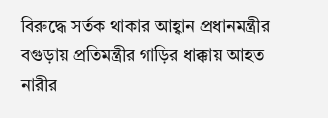বিরুদ্ধে সর্তক থাকার আহ্বান প্রধানমন্ত্রীর বগুড়ায় প্রতিমন্ত্রীর গাড়ির ধাক্কায় আহত নারীর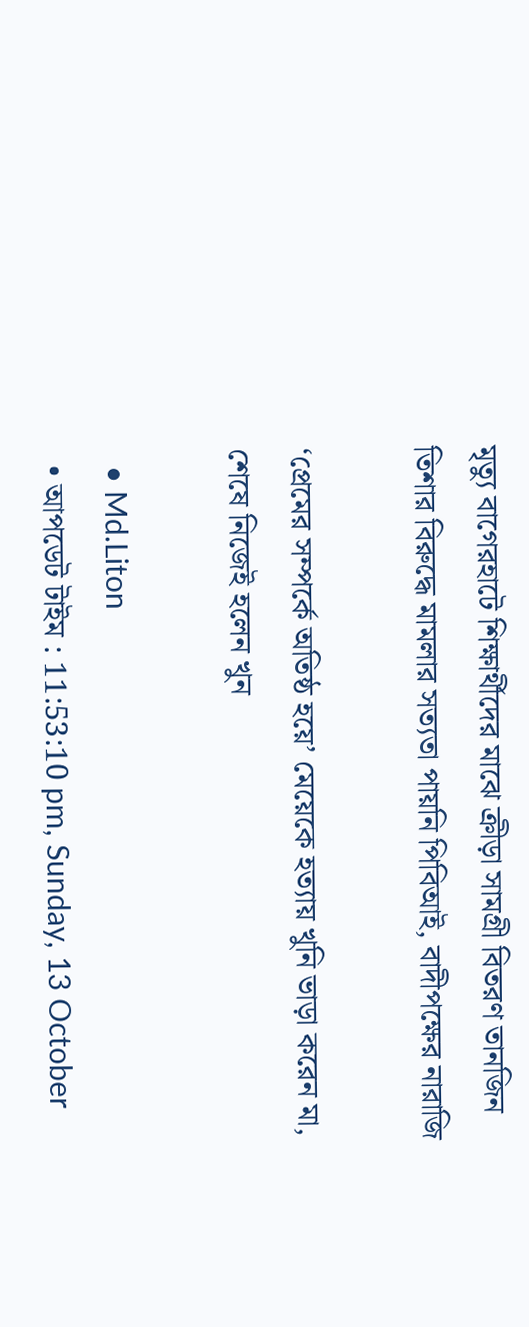মৃত্যু বাগেরহাটে শিক্ষার্থীদের মাঝে ক্রীড়া সামগ্রী বিতরণ তানজিন তিশার বিরুদ্ধে মামলার সত্যতা পায়নি পিবিআই, বাদীপক্ষের নারাজি

‘প্রেমের সম্পর্কে অতিষ্ঠ হয়ে’ মেয়েকে হত্যায় খুনি ভাড়া করেন মা, শেষে নিজেই হলেন খুন

  • Md.Liton
  • আপডেট টাইম : 11:53:10 pm, Sunday, 13 October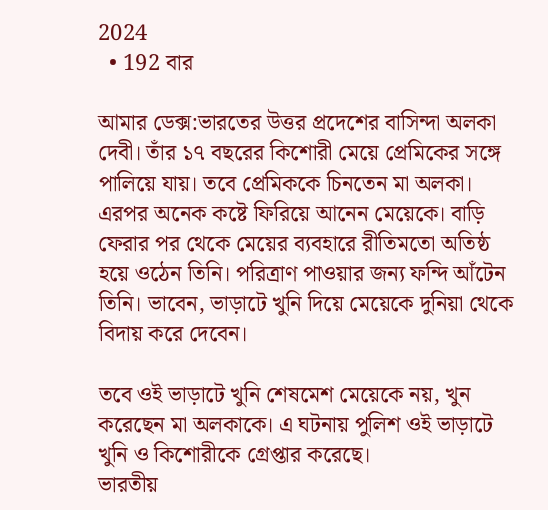2024
  • 192 বার

আমার ডেক্স:ভারতের উত্তর প্রদেশের বাসিন্দা অলকা দেবী। তাঁর ১৭ বছরের কিশোরী মেয়ে প্রেমিকের সঙ্গে পালিয়ে যায়। তবে প্রেমিককে চিনতেন মা অলকা। এরপর অনেক কষ্টে ফিরিয়ে আনেন মেয়েকে। বাড়ি ফেরার পর থেকে মেয়ের ব্যবহারে রীতিমতো অতিষ্ঠ হয়ে ওঠেন তিনি। পরিত্রাণ পাওয়ার জন্য ফন্দি আঁটেন তিনি। ভাবেন, ভাড়াটে খুনি দিয়ে মেয়েকে দুনিয়া থেকে বিদায় করে দেবেন।

তবে ওই ভাড়াটে খুনি শেষমেশ মেয়েকে নয়, খুন করেছেন মা অলকাকে। এ ঘটনায় পুলিশ ওই ভাড়াটে খুনি ও কিশোরীকে গ্রেপ্তার করেছে।
ভারতীয়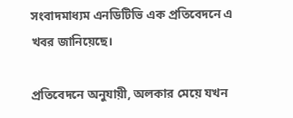সংবাদমাধ্যম এনডিটিভি এক প্রতিবেদনে এ খবর জানিয়েছে।

প্রতিবেদনে অনুযায়ী, অলকার মেয়ে যখন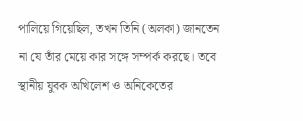পালিয়ে গিয়েছিল, তখন তিনি (অলকা) জানতেন না যে তাঁর মেয়ে কার সঙ্গে সম্পর্ক করছে। তবে স্থানীয় যুবক অখিলেশ ও অনিকেতের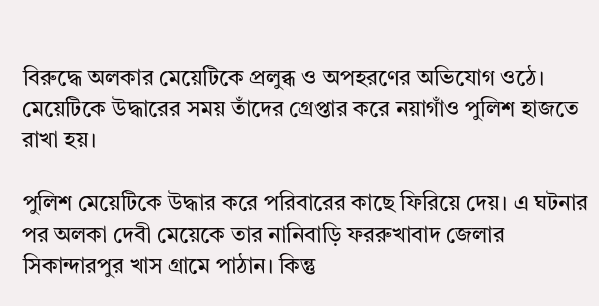বিরুদ্ধে অলকার মেয়েটিকে প্রলুব্ধ ও অপহরণের অভিযোগ ওঠে। মেয়েটিকে উদ্ধারের সময় তাঁদের গ্রেপ্তার করে নয়াগাঁও পুলিশ হাজতে রাখা হয়।

পুলিশ মেয়েটিকে উদ্ধার করে পরিবারের কাছে ফিরিয়ে দেয়। এ ঘটনার পর অলকা দেবী মেয়েকে তার নানিবাড়ি ফররুখাবাদ জেলার সিকান্দারপুর খাস গ্রামে পাঠান। কিন্তু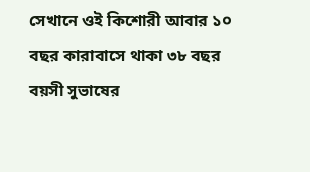সেখানে ওই কিশোরী আবার ১০ বছর কারাবাসে থাকা ৩৮ বছর বয়সী সুভাষের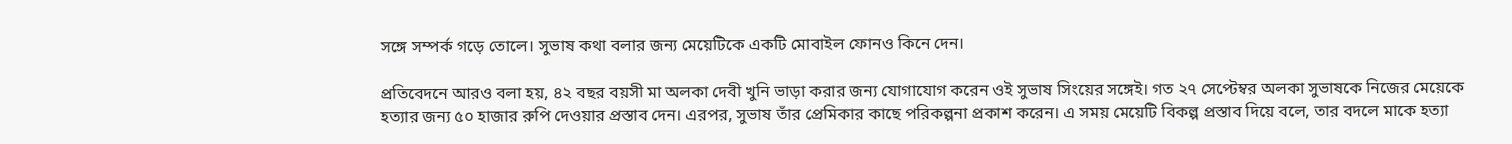সঙ্গে সম্পর্ক গড়ে তোলে। সুভাষ কথা বলার জন্য মেয়েটিকে একটি মোবাইল ফোনও কিনে দেন।

প্রতিবেদনে আরও বলা হয়, ৪২ বছর বয়সী মা অলকা দেবী খুনি ভাড়া করার জন্য যোগাযোগ করেন ওই সুভাষ সিংয়ের সঙ্গেই। গত ২৭ সেপ্টেম্বর অলকা সুভাষকে নিজের মেয়েকে হত্যার জন্য ৫০ হাজার রুপি দেওয়ার প্রস্তাব দেন। এরপর, সুভাষ তাঁর প্রেমিকার কাছে পরিকল্পনা প্রকাশ করেন। এ সময় মেয়েটি বিকল্প প্রস্তাব দিয়ে বলে, তার বদলে মাকে হত্যা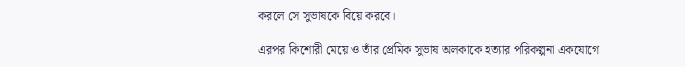করলে সে সুভাষকে বিয়ে করবে।

এরপর কিশোরী মেয়ে ও তাঁর প্রেমিক সুভাষ অলকাকে হত্যার পরিকল্পনা একযোগে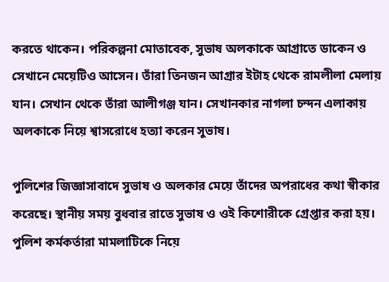করতে থাকেন। পরিকল্পনা মোতাবেক, সুভাষ অলকাকে আগ্রাতে ডাকেন ও সেখানে মেয়েটিও আসেন। তাঁরা তিনজন আগ্রার ইটাহ থেকে রামলীলা মেলায় যান। সেখান থেকে তাঁরা আলীগঞ্জ যান। সেখানকার নাগলা চন্দন এলাকায় অলকাকে নিয়ে শ্বাসরোধে হত্যা করেন সুভাষ।

পুলিশের জিজ্ঞাসাবাদে সুভাষ ও অলকার মেয়ে তাঁদের অপরাধের কথা স্বীকার করেছে। স্থানীয় সময় বুধবার রাতে সুভাষ ও ওই কিশোরীকে গ্রেপ্তার করা হয়। পুলিশ কর্মকর্তারা মামলাটিকে নিয়ে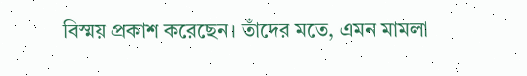বিস্ময় প্রকাশ করেছেন। তাঁদের মতে, এমন মামলা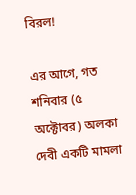বিরল!

এর আগে, গত শনিবার (৫ অক্টোবর) অলকা দেবী একটি মামলা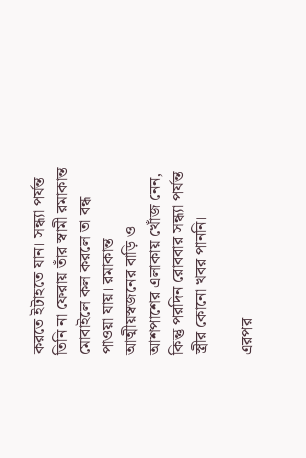করতে ইটাহতে যান। সন্ধ্যা পর্যন্ত তিনি না ফেরায় তাঁর স্বামী রমাকান্ত মোবাইলে কল করলে তা বন্ধ পাওয়া যায়। রমাকান্ত আত্মীয়স্বজনের বাড়ি ও আশপাশের এলাকায় খোঁজ নেন, কিন্তু পরদিন রোববার সন্ধ্যা পর্যন্ত স্ত্রীর কোনো খবর পাননি।

এরপর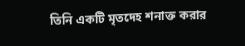তিনি একটি মৃতদেহ শনাক্ত করার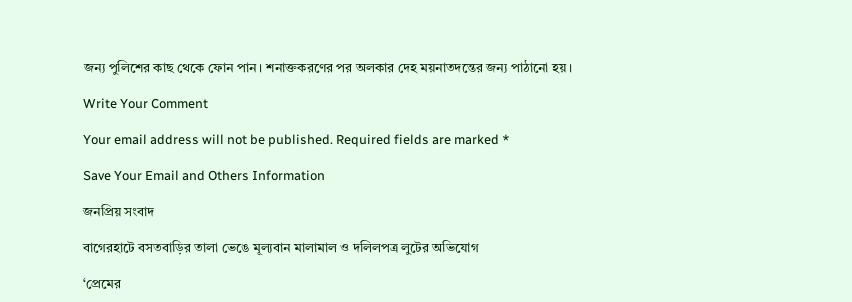জন্য পুলিশের কাছ থেকে ফোন পান। শনাক্তকরণের পর অলকার দেহ ময়নাতদন্তের জন্য পাঠানো হয়।

Write Your Comment

Your email address will not be published. Required fields are marked *

Save Your Email and Others Information

জনপ্রিয় সংবাদ

বাগেরহাটে বসতবাড়ির তালা ভেঙে মূল্যবান মালামাল ও দলিলপত্র লুটের অভিযোগ

‘প্রেমের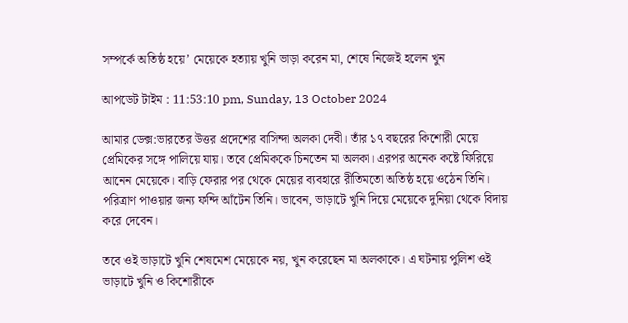সম্পর্কে অতিষ্ঠ হয়ে’ মেয়েকে হত্যায় খুনি ভাড়া করেন মা, শেষে নিজেই হলেন খুন

আপডেট টাইম : 11:53:10 pm, Sunday, 13 October 2024

আমার ডেক্স:ভারতের উত্তর প্রদেশের বাসিন্দা অলকা দেবী। তাঁর ১৭ বছরের কিশোরী মেয়ে প্রেমিকের সঙ্গে পালিয়ে যায়। তবে প্রেমিককে চিনতেন মা অলকা। এরপর অনেক কষ্টে ফিরিয়ে আনেন মেয়েকে। বাড়ি ফেরার পর থেকে মেয়ের ব্যবহারে রীতিমতো অতিষ্ঠ হয়ে ওঠেন তিনি। পরিত্রাণ পাওয়ার জন্য ফন্দি আঁটেন তিনি। ভাবেন, ভাড়াটে খুনি দিয়ে মেয়েকে দুনিয়া থেকে বিদায় করে দেবেন।

তবে ওই ভাড়াটে খুনি শেষমেশ মেয়েকে নয়, খুন করেছেন মা অলকাকে। এ ঘটনায় পুলিশ ওই ভাড়াটে খুনি ও কিশোরীকে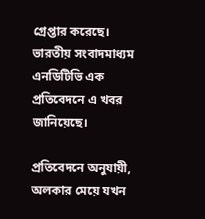গ্রেপ্তার করেছে।
ভারতীয় সংবাদমাধ্যম এনডিটিভি এক প্রতিবেদনে এ খবর জানিয়েছে।

প্রতিবেদনে অনুযায়ী, অলকার মেয়ে যখন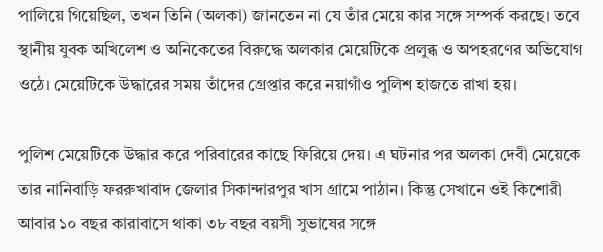পালিয়ে গিয়েছিল, তখন তিনি (অলকা) জানতেন না যে তাঁর মেয়ে কার সঙ্গে সম্পর্ক করছে। তবে স্থানীয় যুবক অখিলেশ ও অনিকেতের বিরুদ্ধে অলকার মেয়েটিকে প্রলুব্ধ ও অপহরণের অভিযোগ ওঠে। মেয়েটিকে উদ্ধারের সময় তাঁদের গ্রেপ্তার করে নয়াগাঁও পুলিশ হাজতে রাখা হয়।

পুলিশ মেয়েটিকে উদ্ধার করে পরিবারের কাছে ফিরিয়ে দেয়। এ ঘটনার পর অলকা দেবী মেয়েকে তার নানিবাড়ি ফররুখাবাদ জেলার সিকান্দারপুর খাস গ্রামে পাঠান। কিন্তু সেখানে ওই কিশোরী আবার ১০ বছর কারাবাসে থাকা ৩৮ বছর বয়সী সুভাষের সঙ্গে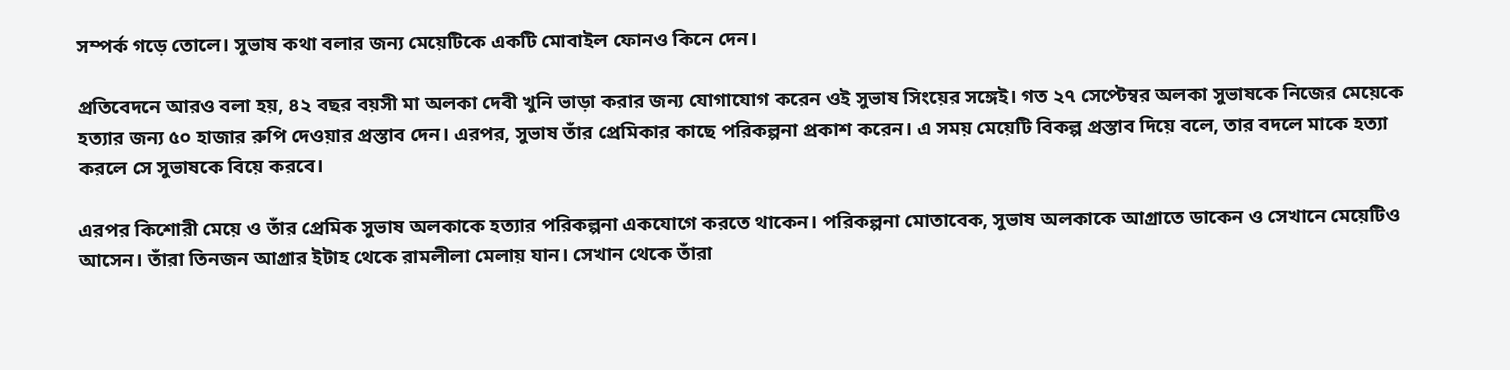সম্পর্ক গড়ে তোলে। সুভাষ কথা বলার জন্য মেয়েটিকে একটি মোবাইল ফোনও কিনে দেন।

প্রতিবেদনে আরও বলা হয়, ৪২ বছর বয়সী মা অলকা দেবী খুনি ভাড়া করার জন্য যোগাযোগ করেন ওই সুভাষ সিংয়ের সঙ্গেই। গত ২৭ সেপ্টেম্বর অলকা সুভাষকে নিজের মেয়েকে হত্যার জন্য ৫০ হাজার রুপি দেওয়ার প্রস্তাব দেন। এরপর, সুভাষ তাঁর প্রেমিকার কাছে পরিকল্পনা প্রকাশ করেন। এ সময় মেয়েটি বিকল্প প্রস্তাব দিয়ে বলে, তার বদলে মাকে হত্যা করলে সে সুভাষকে বিয়ে করবে।

এরপর কিশোরী মেয়ে ও তাঁর প্রেমিক সুভাষ অলকাকে হত্যার পরিকল্পনা একযোগে করতে থাকেন। পরিকল্পনা মোতাবেক, সুভাষ অলকাকে আগ্রাতে ডাকেন ও সেখানে মেয়েটিও আসেন। তাঁরা তিনজন আগ্রার ইটাহ থেকে রামলীলা মেলায় যান। সেখান থেকে তাঁরা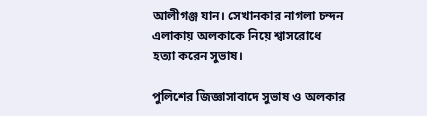আলীগঞ্জ যান। সেখানকার নাগলা চন্দন এলাকায় অলকাকে নিয়ে শ্বাসরোধে হত্যা করেন সুভাষ।

পুলিশের জিজ্ঞাসাবাদে সুভাষ ও অলকার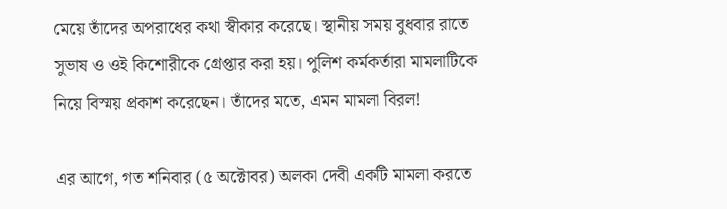মেয়ে তাঁদের অপরাধের কথা স্বীকার করেছে। স্থানীয় সময় বুধবার রাতে সুভাষ ও ওই কিশোরীকে গ্রেপ্তার করা হয়। পুলিশ কর্মকর্তারা মামলাটিকে নিয়ে বিস্ময় প্রকাশ করেছেন। তাঁদের মতে, এমন মামলা বিরল!

এর আগে, গত শনিবার (৫ অক্টোবর) অলকা দেবী একটি মামলা করতে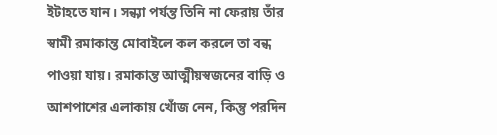ইটাহতে যান। সন্ধ্যা পর্যন্ত তিনি না ফেরায় তাঁর স্বামী রমাকান্ত মোবাইলে কল করলে তা বন্ধ পাওয়া যায়। রমাকান্ত আত্মীয়স্বজনের বাড়ি ও আশপাশের এলাকায় খোঁজ নেন, কিন্তু পরদিন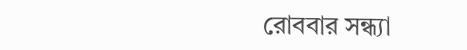রোববার সন্ধ্যা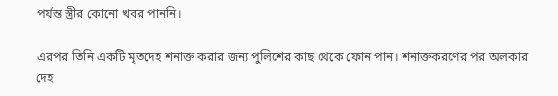পর্যন্ত স্ত্রীর কোনো খবর পাননি।

এরপর তিনি একটি মৃতদেহ শনাক্ত করার জন্য পুলিশের কাছ থেকে ফোন পান। শনাক্তকরণের পর অলকার দেহ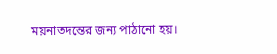ময়নাতদন্তের জন্য পাঠানো হয়।